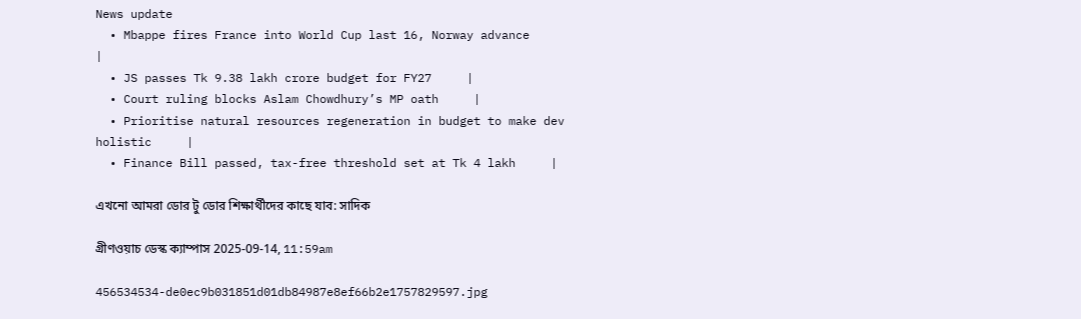News update
  • Mbappe fires France into World Cup last 16, Norway advance     |
  • JS passes Tk 9.38 lakh crore budget for FY27     |
  • Court ruling blocks Aslam Chowdhury’s MP oath     |
  • Prioritise natural resources regeneration in budget to make dev holistic     |
  • Finance Bill passed, tax-free threshold set at Tk 4 lakh     |

এখনো আমরা ডোর টু ডোর শিক্ষার্থীদের কাছে যাব: সাদিক

গ্রীণওয়াচ ডেস্ক ক্যাম্পাস 2025-09-14, 11:59am

456534534-de0ec9b031851d01db84987e8ef66b2e1757829597.jpg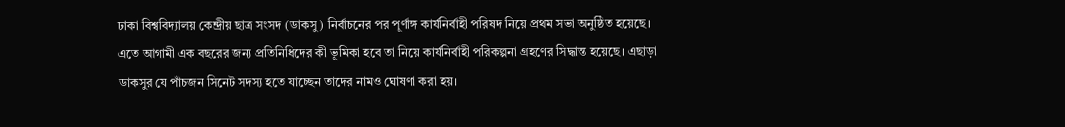ঢাকা বিশ্ববিদ্যালয় কেন্দ্রীয় ছাত্র সংসদ (ডাকসু) নির্বাচনের পর পূর্ণাঙ্গ কার্যনির্বাহী পরিষদ নিয়ে প্রথম সভা অনুষ্ঠিত হয়েছে। এতে আগামী এক বছরের জন্য প্রতিনিধিদের কী ভূমিকা হবে তা নিয়ে কার্যনির্বাহী পরিকল্পনা গ্রহণের সিদ্ধান্ত হয়েছে। এছাড়া ডাকসুর যে পাঁচজন সিনেট সদস্য হতে যাচ্ছেন তাদের নামও ঘোষণা করা হয়।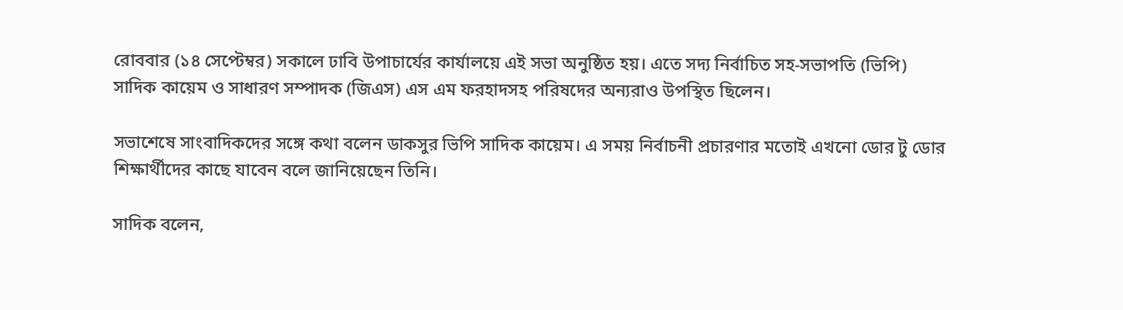রোববার (১৪ সেপ্টেম্বর) সকালে ঢাবি উপাচার্যের কার্যালয়ে এই সভা অনুষ্ঠিত হয়। এতে সদ্য নির্বাচিত সহ-সভাপতি (ভিপি) সাদিক কায়েম ও সাধারণ সম্পাদক (জিএস) এস এম ফরহাদসহ পরিষদের অন্যরাও উপস্থিত ছিলেন।

সভাশেষে সাংবাদিকদের সঙ্গে কথা বলেন ডাকসুর ভিপি সাদিক কায়েম। এ সময় নির্বাচনী প্রচারণার মতোই এখনো ডোর টু ডোর শিক্ষার্থীদের কাছে যাবেন বলে জানিয়েছেন তিনি।

সাদিক বলেন,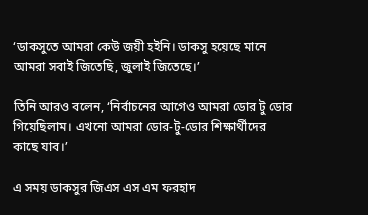‘ডাকসুতে আমরা কেউ জয়ী হইনি। ডাকসু হয়েছে মানে আমরা সবাই জিতেছি, জুলাই জিতেছে।’

তিনি আরও বলেন, ‘নির্বাচনের আগেও আমরা ডোর টু ডোর গিয়েছিলাম। এখনো আমরা ডোর-টু-ডোর শিক্ষার্থীদের কাছে যাব।’

এ সময় ডাকসুর জিএস এস এম ফরহাদ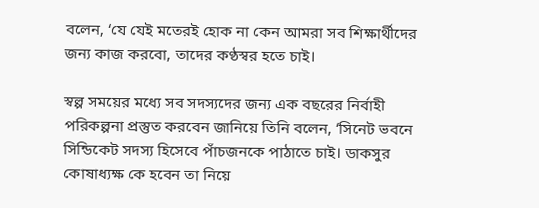বলেন, ‘যে যেই মতেরই হোক না কেন আমরা সব শিক্ষার্থীদের জন্য কাজ করবো, তাদের কণ্ঠস্বর হতে চাই।

স্বল্প সময়ের মধ্যে সব সদস্যদের জন্য এক বছরের নির্বাহী পরিকল্পনা প্রস্তুত করবেন জানিয়ে তিনি বলেন, ‘সিনেট ভবনে সিন্ডিকেট সদস্য হিসেবে পাঁচজনকে পাঠাতে চাই। ডাকসুর কোষাধ্যক্ষ কে হবেন তা নিয়ে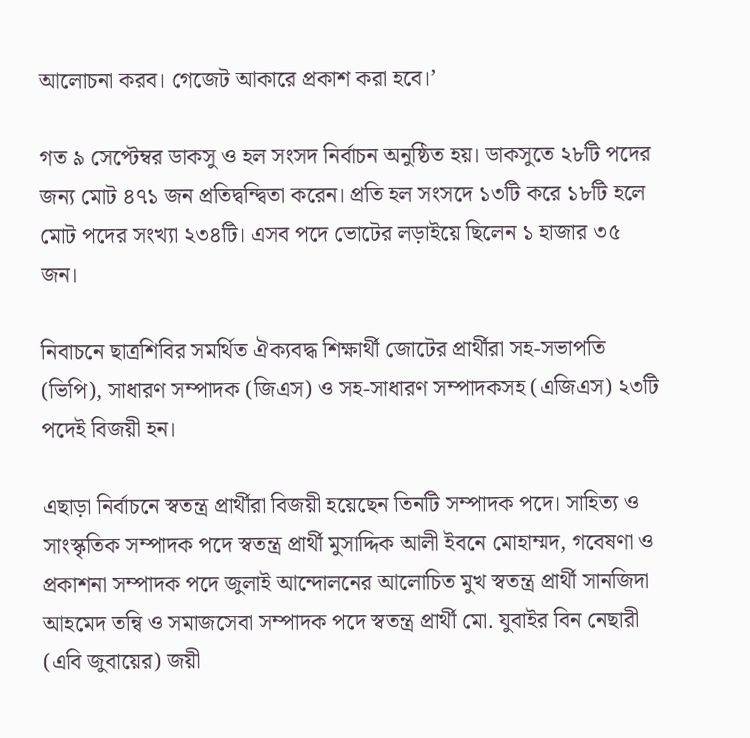আলোচনা করব। গেজেট আকারে প্রকাশ করা হবে।’

গত ৯ সেপ্টেম্বর ডাকসু ও হল সংসদ নির্বাচন অনুষ্ঠিত হয়। ডাকসুতে ২৮টি পদের জন্য মোট ৪৭১ জন প্রতিদ্বন্দ্বিতা করেন। প্রতি হল সংসদে ১৩টি করে ১৮টি হলে মোট পদের সংখ্যা ২৩৪টি। এসব পদে ভোটের লড়াইয়ে ছিলেন ১ হাজার ৩৫ জন।

নিবাচনে ছাত্রশিবির সমর্থিত ঐক্যবদ্ধ শিক্ষার্থী জোটের প্রার্থীরা সহ-সভাপতি (ভিপি), সাধারণ সম্পাদক (জিএস) ও সহ-সাধারণ সম্পাদকসহ (এজিএস) ২৩টি পদেই বিজয়ী হন।

এছাড়া নির্বাচনে স্বতন্ত্র প্রার্থীরা বিজয়ী হয়েছেন তিনটি সম্পাদক পদে। সাহিত্য ও সাংস্কৃতিক সম্পাদক পদে স্বতন্ত্র প্রার্থী মুসাদ্দিক আলী ইবনে মোহাম্মদ, গবেষণা ও প্রকাশনা সম্পাদক পদে জুলাই আন্দোলনের আলোচিত মুখ স্বতন্ত্র প্রার্থী সানজিদা আহমেদ তন্বি ও সমাজসেবা সম্পাদক পদে স্বতন্ত্র প্রার্থী মো. যুবাইর বিন নেছারী (এবি জুবায়ের) জয়ী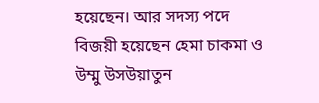হয়েছেন। আর সদস্য পদে বিজয়ী হয়েছেন হেমা চাকমা ও উম্মু উসউয়াতুন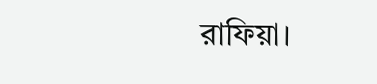রাফিয়া।